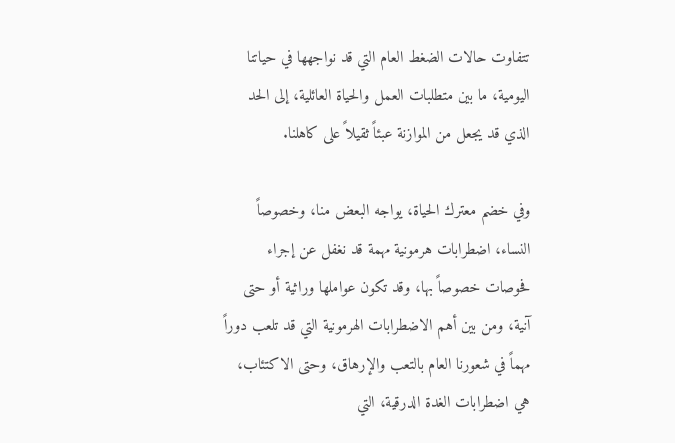تتفاوت حالات الضغط العام التي قد نواجهها في حياتنا اليومية، ما بين متطلبات العمل والحياة العائلية، إلى الحد الذي قد يجعل من الموازنة عبئاً ثقيلاً على كاهلنا.

وفي خضم معترك الحياة، يواجه البعض منا، وخصوصاً النساء، اضطرابات هرمونية مهمة قد نغفل عن إجراء فحوصات خصوصاً بها، وقد تكون عواملها وراثية أو حتى آنية، ومن بين أهم الاضطرابات الهرمونية التي قد تلعب دوراً مهماً في شعورنا العام بالتعب والإرهاق، وحتى الاكتئاب، هي اضطرابات الغدة الدرقية، التي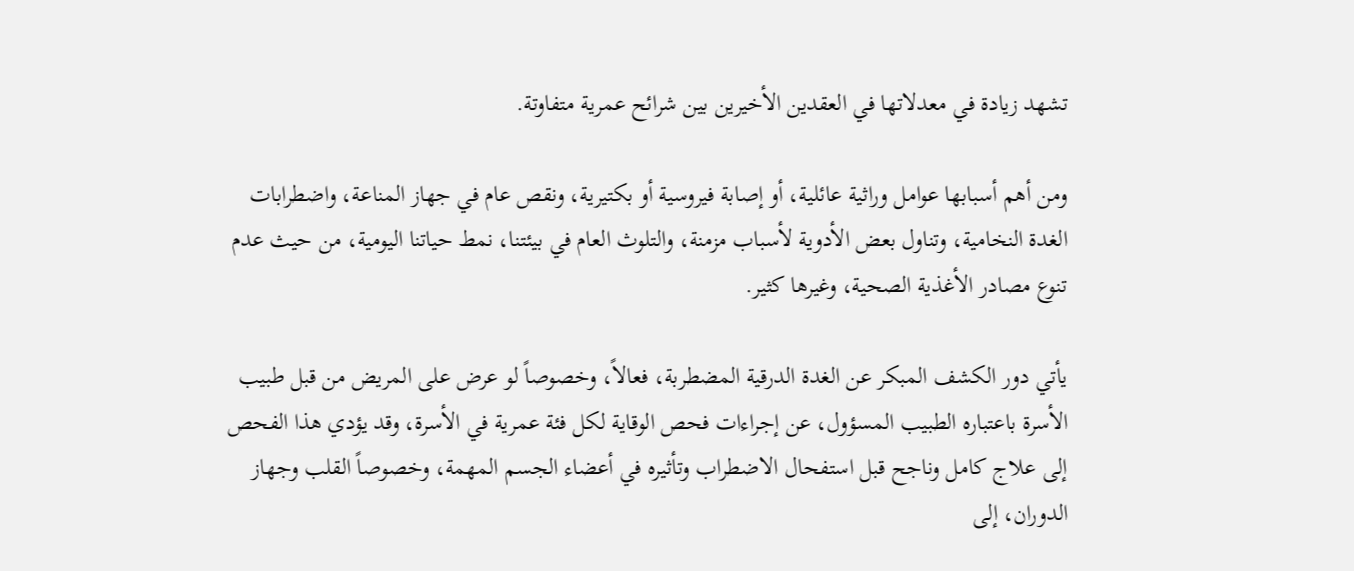تشهد زيادة في معدلاتها في العقدين الأخيرين بين شرائح عمرية متفاوتة.

ومن أهم أسبابها عوامل وراثية عائلية، أو إصابة فيروسية أو بكتيرية، ونقص عام في جهاز المناعة، واضطرابات الغدة النخامية، وتناول بعض الأدوية لأسباب مزمنة، والتلوث العام في بيئتنا، نمط حياتنا اليومية، من حيث عدم تنوع مصادر الأغذية الصحية، وغيرها كثير.

يأتي دور الكشف المبكر عن الغدة الدرقية المضطربة، فعالاً، وخصوصاً لو عرض على المريض من قبل طبيب الأسرة باعتباره الطبيب المسؤول، عن إجراءات فحص الوقاية لكل فئة عمرية في الأسرة، وقد يؤدي هذا الفحص إلى علاج كامل وناجح قبل استفحال الاضطراب وتأثيره في أعضاء الجسم المهمة، وخصوصاً القلب وجهاز الدوران، إلى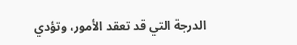الدرجة التي قد تعقد الأمور، وتؤدي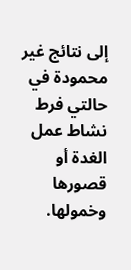إلى نتائج غير محمودة في حالتي فرط نشاط عمل الغدة أو قصورها وخمولها.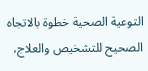التوعية الصحية خطوة بالاتجاه الصحيح للتشخيص والعلاج،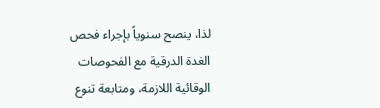لذا، ينصح سنوياً بإجراء فحص الغدة الدرقية مع الفحوصات الوقائية اللازمة، ومتابعة تنوع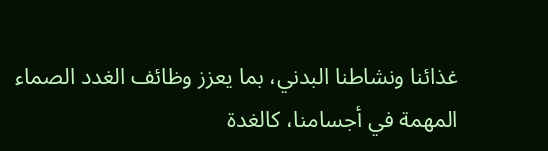غذائنا ونشاطنا البدني، بما يعزز وظائف الغدد الصماء المهمة في أجسامنا، كالغدة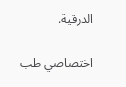الدرقية.

اختصاصي طب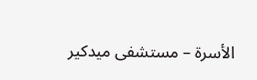الأسرة – مستشفى ميدكير